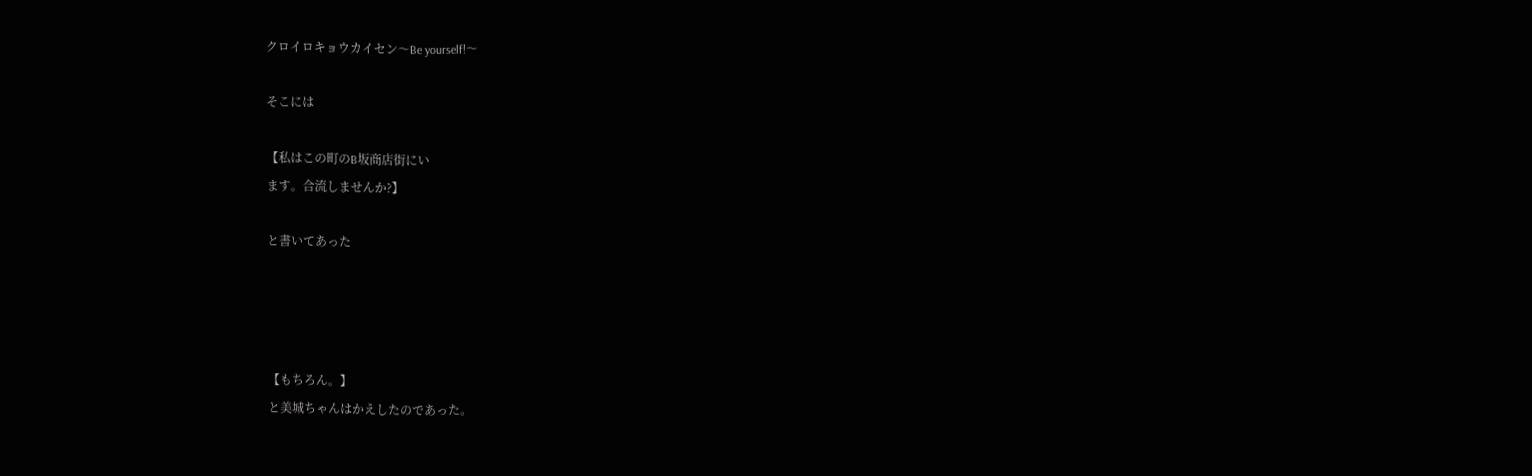クロイロキョウカイセン〜Be yourself!〜

そこには

【私はこの町のB坂商店街にい
ます。合流しませんか?】

と書いてあった




【もちろん。】
と美城ちゃんはかえしたのであった。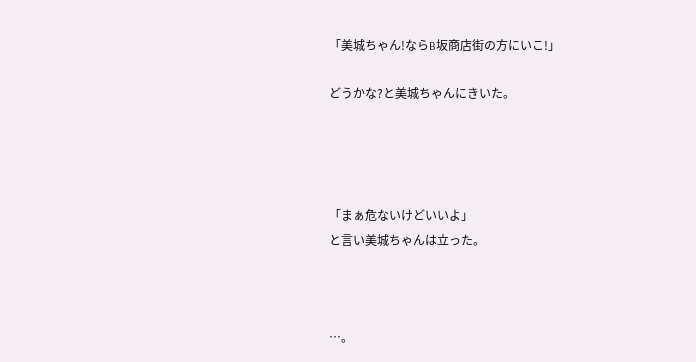「美城ちゃん!ならB坂商店街の方にいこ!」

どうかな?と美城ちゃんにきいた。




「まぁ危ないけどいいよ」
と言い美城ちゃんは立った。



…。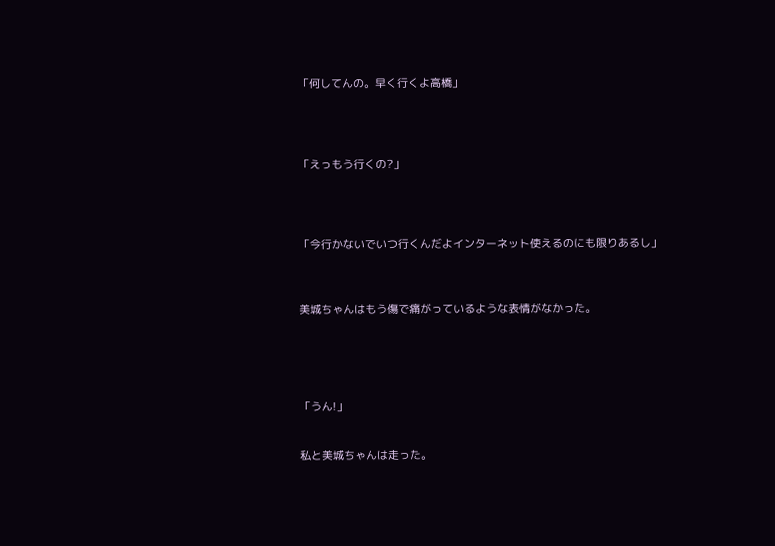「何してんの。早く行くよ高橋」




「えっもう行くの?」




「今行かないでいつ行くんだよインターネット使えるのにも限りあるし」



美城ちゃんはもう傷で痛がっているような表情がなかった。





「うん!」


私と美城ちゃんは走った。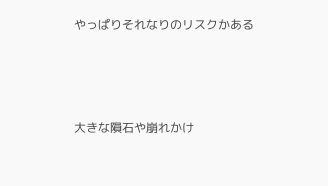やっぱりそれなりのリスクかある



大きな隕石や崩れかけ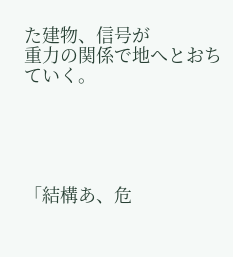た建物、信号が
重力の関係で地へとおちていく。





「結構あ、危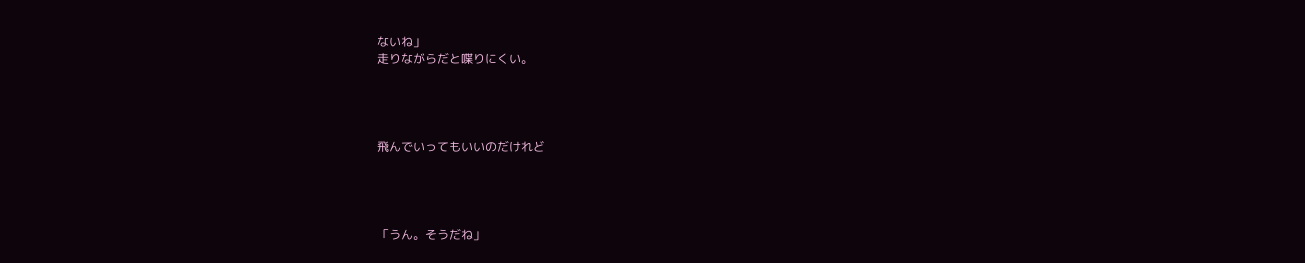ないね」
走りながらだと喋りにくい。




飛んでいってもいいのだけれど




「うん。そうだね」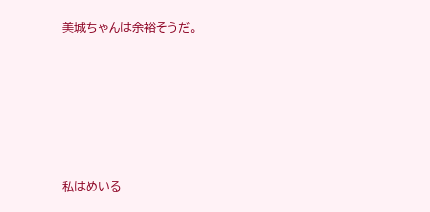美城ちゃんは余裕そうだ。






私はめいる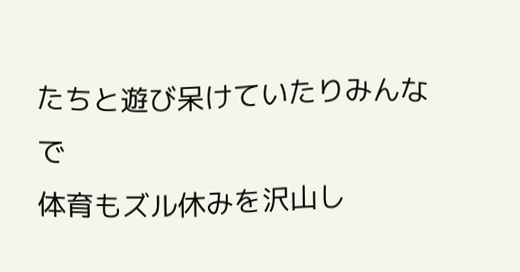たちと遊び呆けていたりみんなで
体育もズル休みを沢山し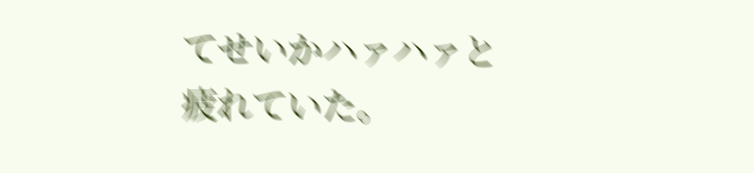てせいかハァハァと
疲れていた。